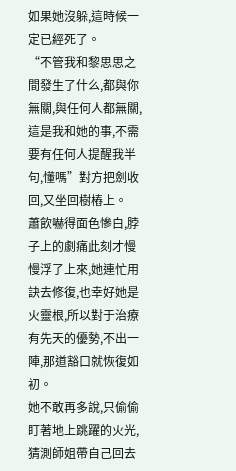如果她沒躲,這時候一定已經死了。
“不管我和黎思思之間發生了什么,都與你無關,與任何人都無關,這是我和她的事,不需要有任何人提醒我半句,懂嗎”對方把劍收回,又坐回樹樁上。
蕭飲嚇得面色慘白,脖子上的劇痛此刻才慢慢浮了上來,她連忙用訣去修復,也幸好她是火靈根,所以對于治療有先天的優勢,不出一陣,那道豁口就恢復如初。
她不敢再多說,只偷偷盯著地上跳躍的火光,猜測師姐帶自己回去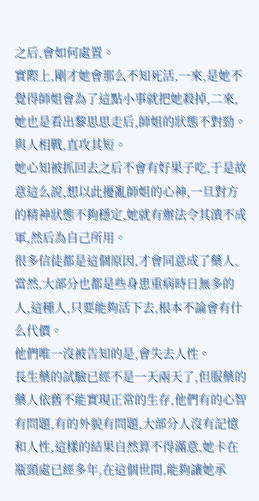之后,會如何處置。
實際上,剛才她會那么不知死活,一來,是她不覺得師姐會為了這點小事就把她殺掉,二來,她也是看出黎思思走后,師姐的狀態不對勁。
與人相戰,直攻其短。
她心知被抓回去之后不會有好果子吃,于是故意這么說,想以此擾亂師姐的心神,一旦對方的精神狀態不夠穩定,她就有辦法令其潰不成軍,然后為自己所用。
很多信徒都是這個原因,才會同意成了藥人,當然,大部分也都是些身患重病時日無多的人,這種人,只要能夠活下去,根本不論會有什么代價。
他們唯一沒被告知的是,會失去人性。
長生藥的試驗已經不是一天兩天了,但服藥的藥人依舊不能實現正常的生存,他們有的心智有問題,有的外貌有問題,大部分人沒有記憶和人性,這樣的結果自然算不得滿意,她卡在瓶頸處已經多年,在這個世間,能夠讓她承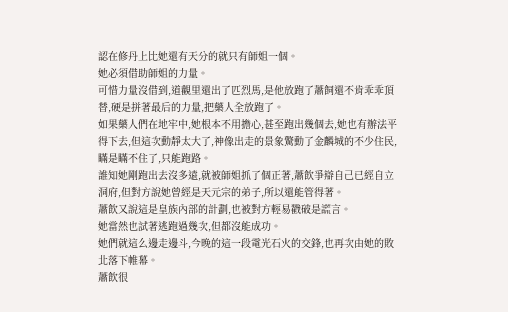認在修丹上比她還有天分的就只有師姐一個。
她必須借助師姐的力量。
可惜力量沒借到,道觀里還出了匹烈馬,是他放跑了蕭飼還不肯乖乖頂替,硬是拼著最后的力量,把藥人全放跑了。
如果藥人們在地牢中,她根本不用擔心,甚至跑出幾個去,她也有辦法平得下去,但這次動靜太大了,神像出走的景象驚動了金麟城的不少住民,瞞是瞞不住了,只能跑路。
誰知她剛跑出去沒多遠,就被師姐抓了個正著,蕭飲爭辯自己已經自立洞府,但對方說她曾經是天元宗的弟子,所以還能管得著。
蕭飲又說這是皇族內部的計劃,也被對方輕易戳破是謊言。
她當然也試著逃跑過幾次,但都沒能成功。
她們就這么邊走邊斗,今晚的這一段電光石火的交鋒,也再次由她的敗北落下帷幕。
蕭飲很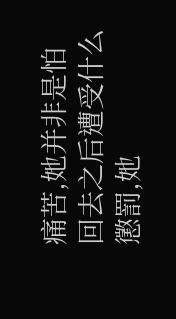痛苦,她并非是怕回去之后遭受什么懲罰,她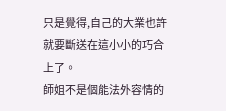只是覺得,自己的大業也許就要斷送在這小小的巧合上了。
師姐不是個能法外容情的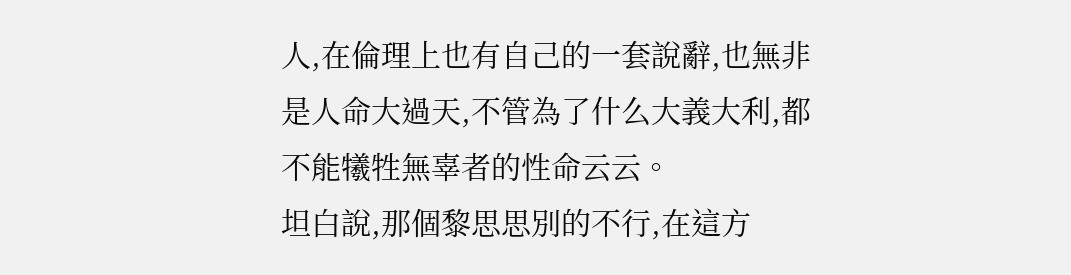人,在倫理上也有自己的一套說辭,也無非是人命大過天,不管為了什么大義大利,都不能犧牲無辜者的性命云云。
坦白說,那個黎思思別的不行,在這方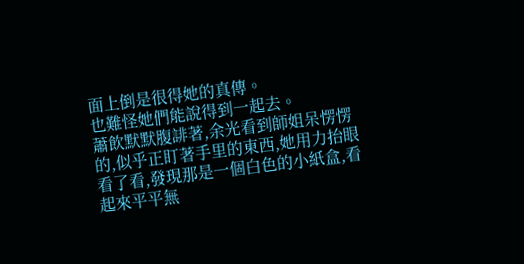面上倒是很得她的真傳。
也難怪她們能說得到一起去。
蕭飲默默腹誹著,余光看到師姐呆愣愣的,似乎正盯著手里的東西,她用力抬眼看了看,發現那是一個白色的小紙盒,看起來平平無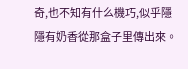奇,也不知有什么機巧,似乎隱隱有奶香從那盒子里傳出來。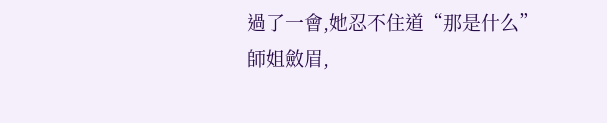過了一會,她忍不住道“那是什么”
師姐斂眉,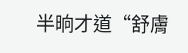半晌才道“舒膚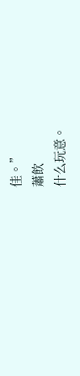佳。”
蕭飲
什么玩意。